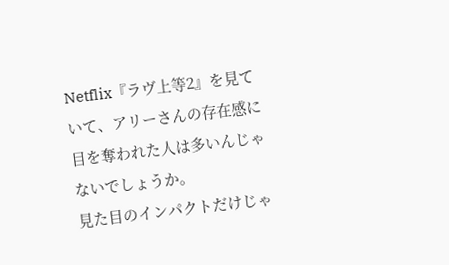Netflix『ラヴ上等2』を見ていて、アリーさんの存在感に目を奪われた人は多いんじゃないでしょうか。
見た目のインパクトだけじゃ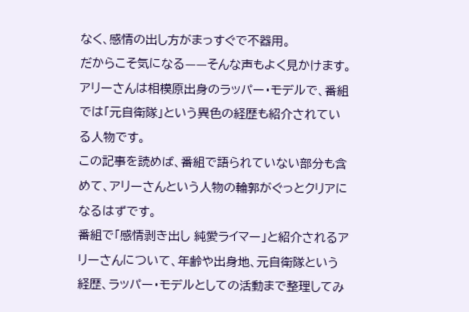なく、感情の出し方がまっすぐで不器用。
だからこそ気になる——そんな声もよく見かけます。
アリーさんは相模原出身のラッパー・モデルで、番組では「元自衛隊」という異色の経歴も紹介されている人物です。
この記事を読めば、番組で語られていない部分も含めて、アリーさんという人物の輪郭がぐっとクリアになるはずです。
番組で「感情剥き出し 純愛ライマー」と紹介されるアリーさんについて、年齢や出身地、元自衛隊という経歴、ラッパー・モデルとしての活動まで整理してみ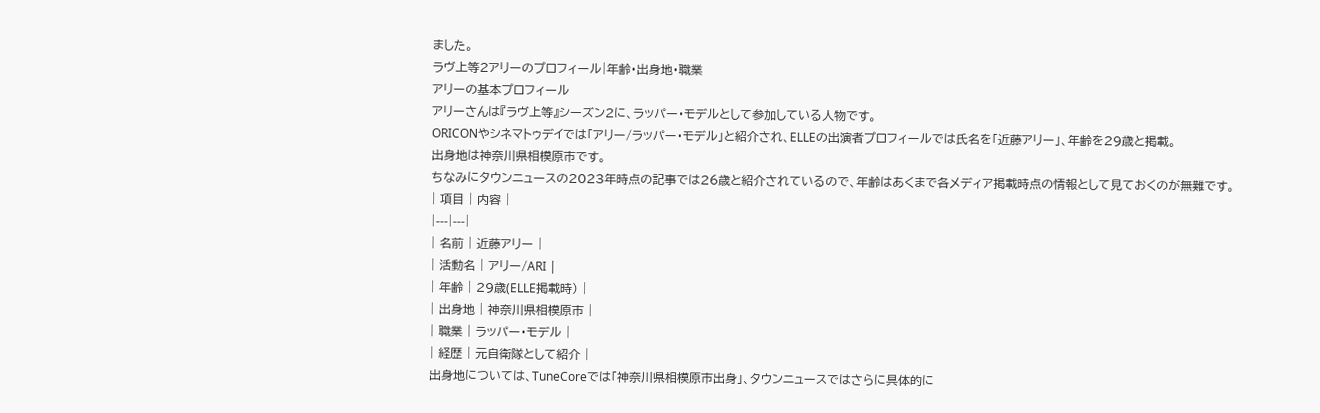ました。
ラヴ上等2アリーのプロフィール|年齢・出身地・職業
アリーの基本プロフィール
アリーさんは『ラヴ上等』シーズン2に、ラッパー・モデルとして参加している人物です。
ORICONやシネマトゥデイでは「アリー/ラッパー・モデル」と紹介され、ELLEの出演者プロフィールでは氏名を「近藤アリー」、年齢を29歳と掲載。
出身地は神奈川県相模原市です。
ちなみにタウンニュースの2023年時点の記事では26歳と紹介されているので、年齢はあくまで各メディア掲載時点の情報として見ておくのが無難です。
| 項目 | 内容 |
|---|---|
| 名前 | 近藤アリー |
| 活動名 | アリー/ARI |
| 年齢 | 29歳(ELLE掲載時) |
| 出身地 | 神奈川県相模原市 |
| 職業 | ラッパー・モデル |
| 経歴 | 元自衛隊として紹介 |
出身地については、TuneCoreでは「神奈川県相模原市出身」、タウンニュースではさらに具体的に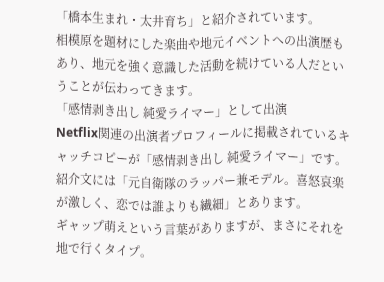「橋本生まれ・太井育ち」と紹介されています。
相模原を題材にした楽曲や地元イベントへの出演歴もあり、地元を強く意識した活動を続けている人だということが伝わってきます。
「感情剥き出し 純愛ライマー」として出演
Netflix関連の出演者プロフィールに掲載されているキャッチコピーが「感情剥き出し 純愛ライマー」です。
紹介文には「元自衛隊のラッパー兼モデル。喜怒哀楽が激しく、恋では誰よりも繊細」とあります。
ギャップ萌えという言葉がありますが、まさにそれを地で行くタイプ。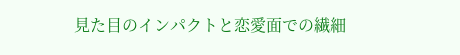見た目のインパクトと恋愛面での繊細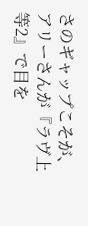さのギャップこそが、アリーさんが『ラヴ上等2』で目を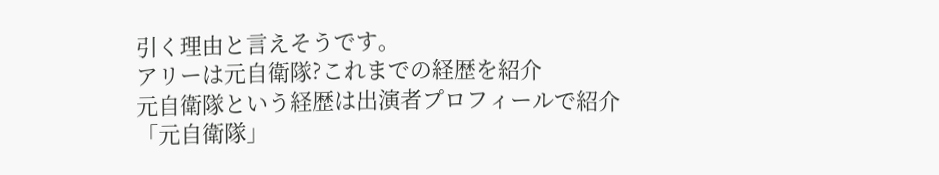引く理由と言えそうです。
アリーは元自衛隊?これまでの経歴を紹介
元自衛隊という経歴は出演者プロフィールで紹介
「元自衛隊」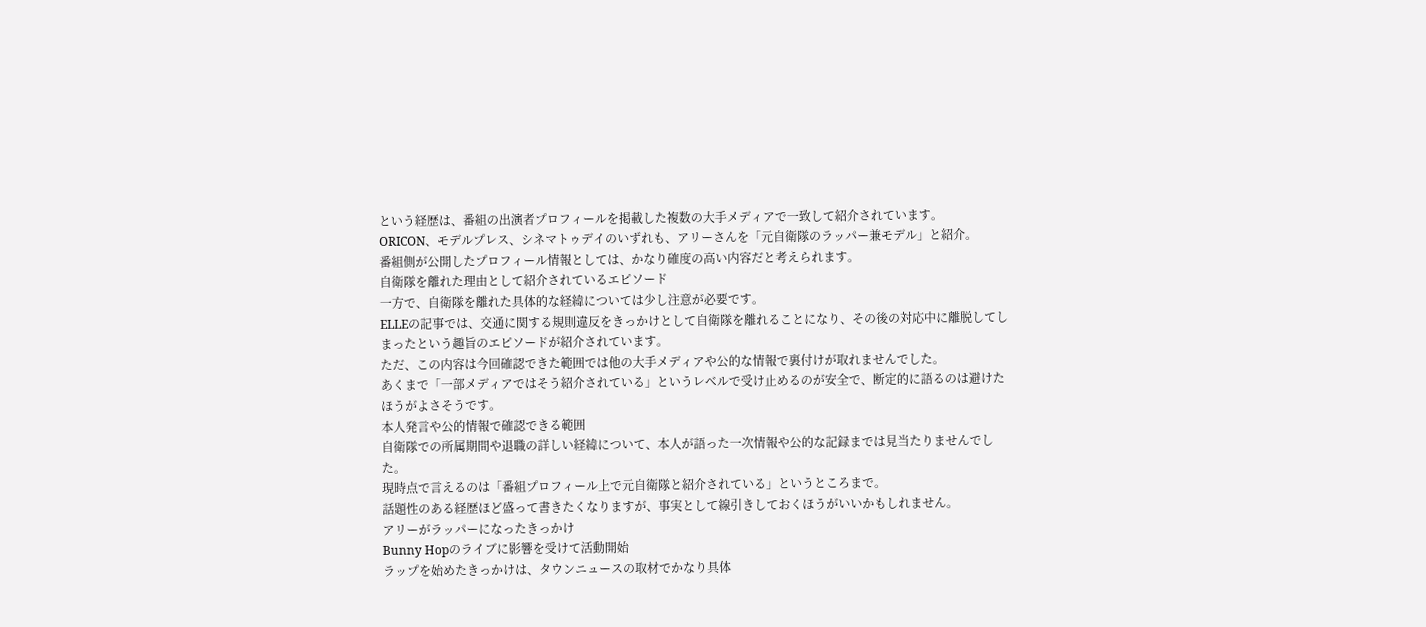という経歴は、番組の出演者プロフィールを掲載した複数の大手メディアで一致して紹介されています。
ORICON、モデルプレス、シネマトゥデイのいずれも、アリーさんを「元自衛隊のラッパー兼モデル」と紹介。
番組側が公開したプロフィール情報としては、かなり確度の高い内容だと考えられます。
自衛隊を離れた理由として紹介されているエピソード
一方で、自衛隊を離れた具体的な経緯については少し注意が必要です。
ELLEの記事では、交通に関する規則違反をきっかけとして自衛隊を離れることになり、その後の対応中に離脱してしまったという趣旨のエピソードが紹介されています。
ただ、この内容は今回確認できた範囲では他の大手メディアや公的な情報で裏付けが取れませんでした。
あくまで「一部メディアではそう紹介されている」というレベルで受け止めるのが安全で、断定的に語るのは避けたほうがよさそうです。
本人発言や公的情報で確認できる範囲
自衛隊での所属期間や退職の詳しい経緯について、本人が語った一次情報や公的な記録までは見当たりませんでした。
現時点で言えるのは「番組プロフィール上で元自衛隊と紹介されている」というところまで。
話題性のある経歴ほど盛って書きたくなりますが、事実として線引きしておくほうがいいかもしれません。
アリーがラッパーになったきっかけ
Bunny Hopのライブに影響を受けて活動開始
ラップを始めたきっかけは、タウンニュースの取材でかなり具体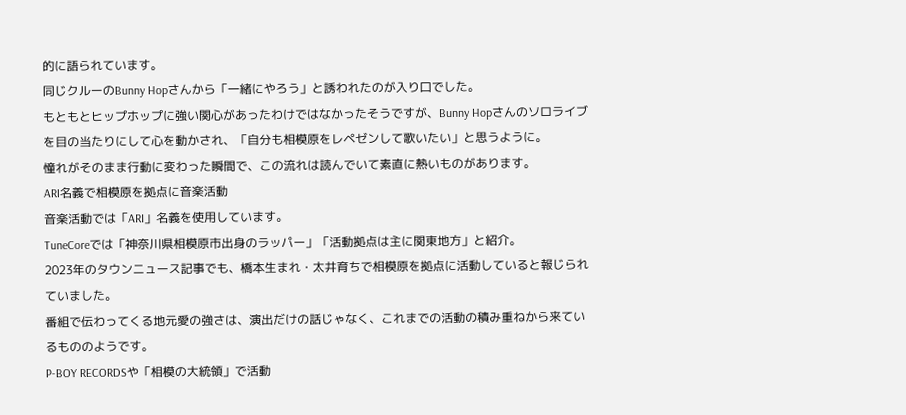的に語られています。
同じクルーのBunny Hopさんから「一緒にやろう」と誘われたのが入り口でした。
もともとヒップホップに強い関心があったわけではなかったそうですが、Bunny Hopさんのソロライブを目の当たりにして心を動かされ、「自分も相模原をレペゼンして歌いたい」と思うように。
憧れがそのまま行動に変わった瞬間で、この流れは読んでいて素直に熱いものがあります。
ARI名義で相模原を拠点に音楽活動
音楽活動では「ARI」名義を使用しています。
TuneCoreでは「神奈川県相模原市出身のラッパー」「活動拠点は主に関東地方」と紹介。
2023年のタウンニュース記事でも、橋本生まれ・太井育ちで相模原を拠点に活動していると報じられていました。
番組で伝わってくる地元愛の強さは、演出だけの話じゃなく、これまでの活動の積み重ねから来ているもののようです。
P-BOY RECORDSや「相模の大統領」で活動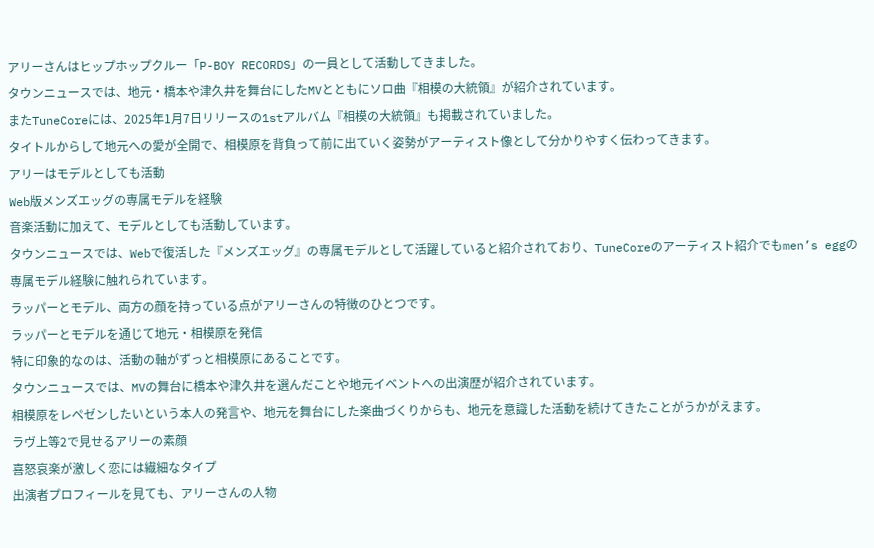アリーさんはヒップホップクルー「P-BOY RECORDS」の一員として活動してきました。
タウンニュースでは、地元・橋本や津久井を舞台にしたMVとともにソロ曲『相模の大統領』が紹介されています。
またTuneCoreには、2025年1月7日リリースの1stアルバム『相模の大統領』も掲載されていました。
タイトルからして地元への愛が全開で、相模原を背負って前に出ていく姿勢がアーティスト像として分かりやすく伝わってきます。
アリーはモデルとしても活動
Web版メンズエッグの専属モデルを経験
音楽活動に加えて、モデルとしても活動しています。
タウンニュースでは、Webで復活した『メンズエッグ』の専属モデルとして活躍していると紹介されており、TuneCoreのアーティスト紹介でもmen’s eggの専属モデル経験に触れられています。
ラッパーとモデル、両方の顔を持っている点がアリーさんの特徴のひとつです。
ラッパーとモデルを通じて地元・相模原を発信
特に印象的なのは、活動の軸がずっと相模原にあることです。
タウンニュースでは、MVの舞台に橋本や津久井を選んだことや地元イベントへの出演歴が紹介されています。
相模原をレペゼンしたいという本人の発言や、地元を舞台にした楽曲づくりからも、地元を意識した活動を続けてきたことがうかがえます。
ラヴ上等2で見せるアリーの素顔
喜怒哀楽が激しく恋には繊細なタイプ
出演者プロフィールを見ても、アリーさんの人物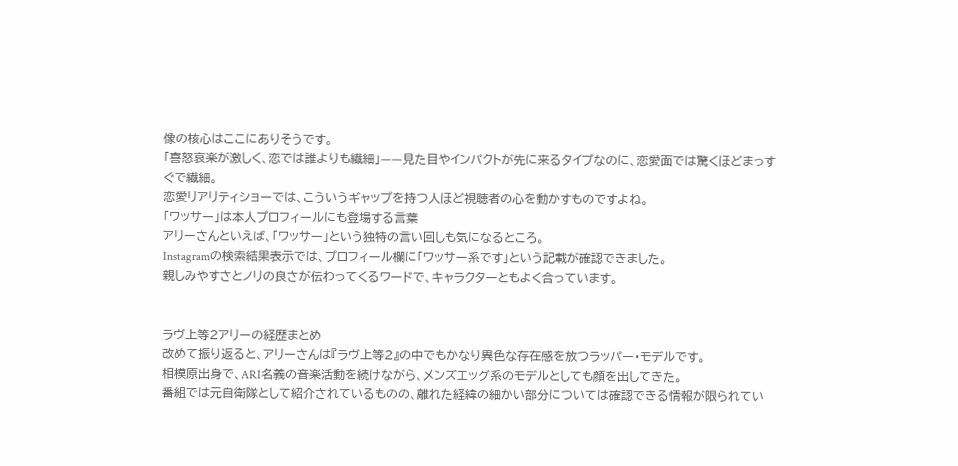像の核心はここにありそうです。
「喜怒哀楽が激しく、恋では誰よりも繊細」——見た目やインパクトが先に来るタイプなのに、恋愛面では驚くほどまっすぐで繊細。
恋愛リアリティショーでは、こういうギャップを持つ人ほど視聴者の心を動かすものですよね。
「ワッサー」は本人プロフィールにも登場する言葉
アリーさんといえば、「ワッサー」という独特の言い回しも気になるところ。
Instagramの検索結果表示では、プロフィール欄に「ワッサー系です」という記載が確認できました。
親しみやすさとノリの良さが伝わってくるワードで、キャラクターともよく合っています。


ラヴ上等2アリーの経歴まとめ
改めて振り返ると、アリーさんは『ラヴ上等2』の中でもかなり異色な存在感を放つラッパー・モデルです。
相模原出身で、ARI名義の音楽活動を続けながら、メンズエッグ系のモデルとしても顔を出してきた。
番組では元自衛隊として紹介されているものの、離れた経緯の細かい部分については確認できる情報が限られてい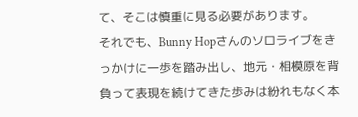て、そこは慎重に見る必要があります。
それでも、Bunny Hopさんのソロライブをきっかけに一歩を踏み出し、地元・相模原を背負って表現を続けてきた歩みは紛れもなく本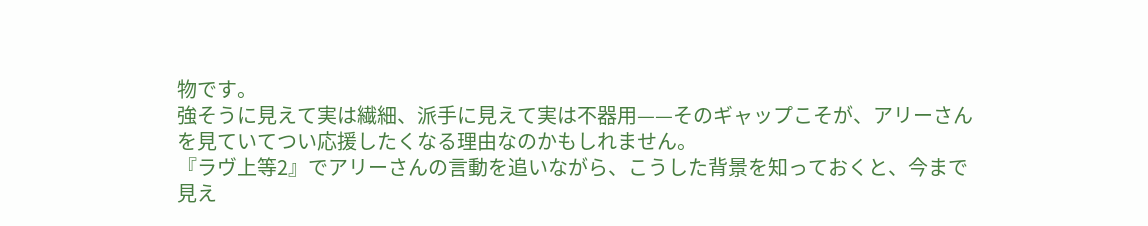物です。
強そうに見えて実は繊細、派手に見えて実は不器用——そのギャップこそが、アリーさんを見ていてつい応援したくなる理由なのかもしれません。
『ラヴ上等2』でアリーさんの言動を追いながら、こうした背景を知っておくと、今まで見え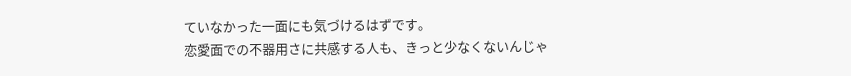ていなかった一面にも気づけるはずです。
恋愛面での不器用さに共感する人も、きっと少なくないんじゃ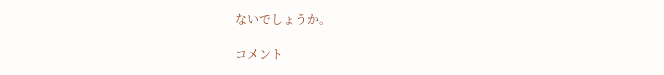ないでしょうか。

コメント